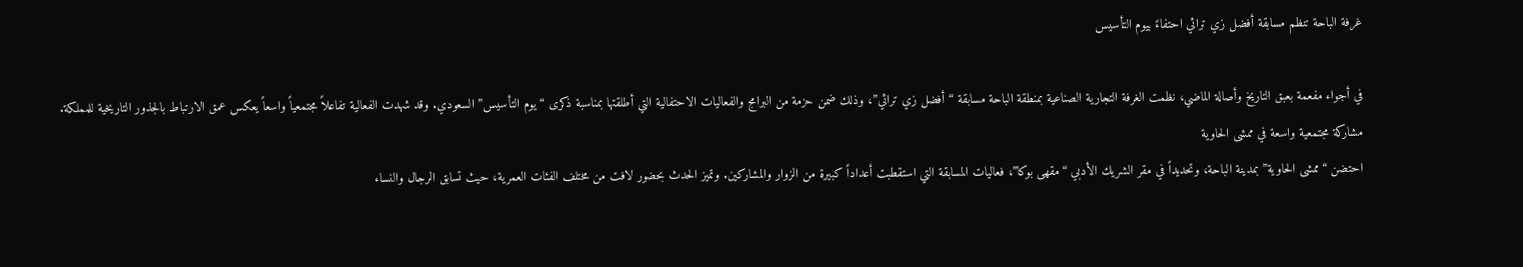غرفة الباحة تنظم مسابقة أفضل زي تراثي احتفاءً بيوم التأسيس

في أجواء مفعمة بعبق التاريخ وأصالة الماضي، نظمت الغرفة التجارية الصناعية بمنطقة الباحة مسابقة “أفضل زي تراثي”، وذلك ضمن حزمة من البرامج والفعاليات الاحتفالية التي أطلقتها بمناسبة ذكرى “يوم التأسيس” السعودي. وقد شهدت الفعالية تفاعلاً مجتمعياً واسعاً يعكس عمق الارتباط بالجذور التاريخية للمملكة.
مشاركة مجتمعية واسعة في ممشى الحاوية
احتضن “ممشى الحاوية” بمدينة الباحة، وتحديداً في مقر الشريك الأدبي “مقهى بوكا”، فعاليات المسابقة التي استقطبت أعداداً كبيرة من الزوار والمشاركين. وتميز الحدث بحضور لافت من مختلف الفئات العمرية، حيث تسابق الرجال والنساء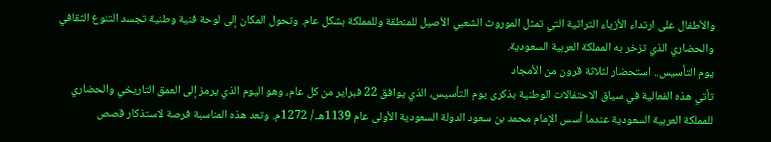والأطفال على ارتداء الأزياء التراثية التي تمثل الموروث الشعبي الأصيل للمنطقة وللمملكة بشكل عام. وتحول المكان إلى لوحة فنية وطنية تجسد التنوع الثقافي والحضاري الذي تزخر به المملكة العربية السعودية.
يوم التأسيس.. استحضار لثلاثة قرون من الأمجاد
تأتي هذه الفعالية في سياق الاحتفالات الوطنية بذكرى يوم التأسيس، الذي يوافق 22 فبراير من كل عام، وهو اليوم الذي يرمز إلى العمق التاريخي والحضاري للمملكة العربية السعودية عندما أسس الإمام محمد بن سعود الدولة السعودية الأولى عام 1139هـ / 1272م. وتعد هذه المناسبة فرصة لاستذكار قصص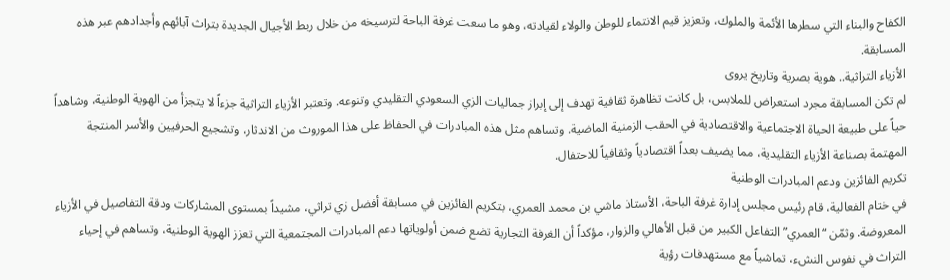الكفاح والبناء التي سطرها الأئمة والملوك، وتعزيز قيم الانتماء للوطن والولاء لقيادته، وهو ما سعت غرفة الباحة لترسيخه من خلال ربط الأجيال الجديدة بتراث آبائهم وأجدادهم عبر هذه المسابقة.
الأزياء التراثية.. هوية بصرية وتاريخ يروى
لم تكن المسابقة مجرد استعراض للملابس، بل كانت تظاهرة ثقافية تهدف إلى إبراز جماليات الزي السعودي التقليدي وتنوعه. وتعتبر الأزياء التراثية جزءاً لا يتجزأ من الهوية الوطنية، وشاهداً حياً على طبيعة الحياة الاجتماعية والاقتصادية في الحقب الزمنية الماضية. وتساهم مثل هذه المبادرات في الحفاظ على هذا الموروث من الاندثار، وتشجيع الحرفيين والأسر المنتجة المهتمة بصناعة الأزياء التقليدية، مما يضيف بعداً اقتصادياً وثقافياً للاحتفال.
تكريم الفائزين ودعم المبادرات الوطنية
في ختام الفعالية، قام رئيس مجلس إدارة غرفة الباحة، الأستاذ ماشي بن محمد العمري، بتكريم الفائزين في مسابقة أفضل زي تراثي، مشيداً بمستوى المشاركات ودقة التفاصيل في الأزياء المعروضة. وثمّن “العمري” التفاعل الكبير من قبل الأهالي والزوار، مؤكداً أن الغرفة التجارية تضع ضمن أولوياتها دعم المبادرات المجتمعية التي تعزز الهوية الوطنية، وتساهم في إحياء التراث في نفوس النشء، تماشياً مع مستهدفات رؤية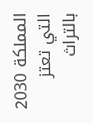المملكة 2030 التي تعتز بالتراث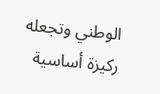الوطني وتجعله ركيزة أساسية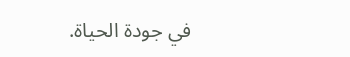في جودة الحياة.